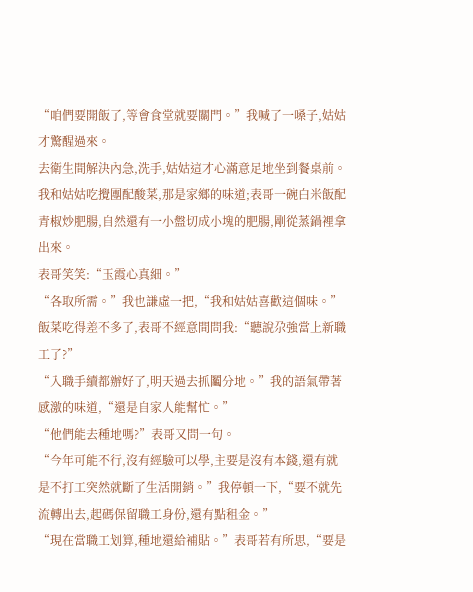“咱們要開飯了,等會食堂就要關門。”我喊了一嗓子,姑姑才驚醒過來。
去衛生間解決內急,洗手,姑姑這才心滿意足地坐到餐桌前。
我和姑姑吃攪團配酸菜,那是家鄉的味道;表哥一碗白米飯配青椒炒肥腸,自然還有一小盤切成小塊的肥腸,剛從蒸鍋裡拿出來。
表哥笑笑:“玉霞心真細。”
“各取所需。”我也謙虛一把,“我和姑姑喜歡這個味。”
飯菜吃得差不多了,表哥不經意間問我:“聽說尕強當上新職工了?”
“入職手續都辦好了,明天過去抓鬮分地。”我的語氣帶著感激的味道,“還是自家人能幫忙。”
“他們能去種地嗎?”表哥又問一句。
“今年可能不行,沒有經驗可以學,主要是沒有本錢,還有就是不打工突然就斷了生活開銷。”我停頓一下,“要不就先流轉出去,起碼保留職工身份,還有點租金。”
“現在當職工划算,種地還給補貼。”表哥若有所思,“要是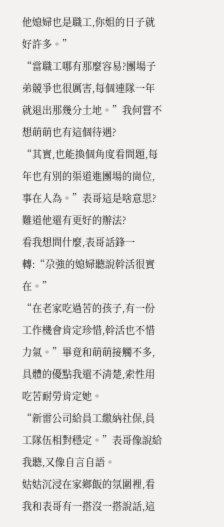他媳婦也是職工,你姐的日子就好許多。”
“當職工哪有那麼容易?團場子弟競爭也很厲害,每個連隊一年就退出那幾分土地。”我何嘗不想萌萌也有這個待遇?
“其實,也能換個角度看問題,每年也有別的渠道進團場的崗位,事在人為。”表哥這是啥意思?難道他還有更好的辦法?
看我想問什麼,表哥話鋒一轉:“尕強的媳婦聽說幹活很實在。”
“在老家吃過苦的孩子,有一份工作機會肯定珍惜,幹活也不惜力氣。”畢竟和萌萌接觸不多,具體的優點我還不清楚,索性用吃苦耐勞肯定她。
“新雷公司給員工繳納社保,員工隊伍相對穩定。”表哥像說給我聽,又像自言自語。
姑姑沉浸在家鄉飯的氛圍裡,看我和表哥有一搭沒一搭說話,這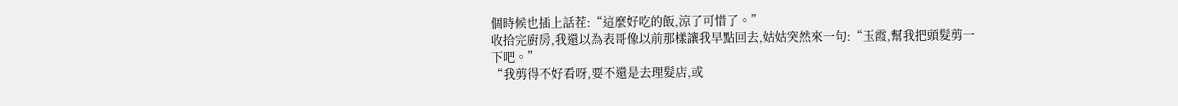個時候也插上話茬:“這麼好吃的飯,涼了可惜了。”
收拾完廚房,我還以為表哥像以前那樣讓我早點回去,姑姑突然來一句:“玉霞,幫我把頭髮剪一下吧。”
“我剪得不好看呀,要不還是去理髮店,或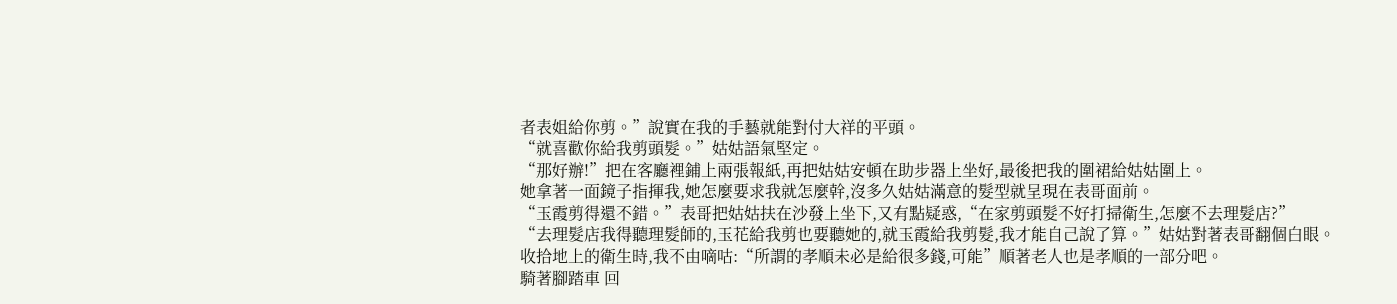者表姐給你剪。”說實在我的手藝就能對付大祥的平頭。
“就喜歡你給我剪頭髮。”姑姑語氣堅定。
“那好辦!”把在客廳裡鋪上兩張報紙,再把姑姑安頓在助步器上坐好,最後把我的圍裙給姑姑圍上。
她拿著一面鏡子指揮我,她怎麼要求我就怎麼幹,沒多久姑姑滿意的髮型就呈現在表哥面前。
“玉霞剪得還不錯。”表哥把姑姑扶在沙發上坐下,又有點疑惑,“在家剪頭髮不好打掃衛生,怎麼不去理髮店?”
“去理髮店我得聽理髮師的,玉花給我剪也要聽她的,就玉霞給我剪髮,我才能自己說了算。”姑姑對著表哥翻個白眼。
收拾地上的衛生時,我不由嘀咕:“所謂的孝順未必是給很多錢,可能”順著老人也是孝順的一部分吧。
騎著腳踏車 回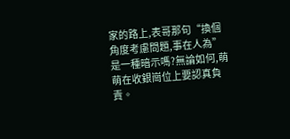家的路上,表哥那句“換個角度考慮問題,事在人為”是一種暗示嗎?無論如何,萌萌在收銀崗位上要認真負責。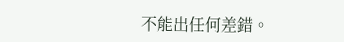不能出任何差錯。